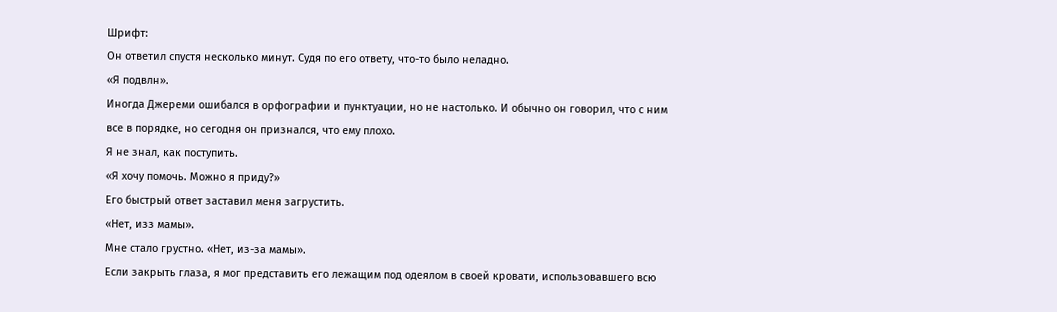Шрифт:
Он ответил спустя несколько минут. Судя по его ответу, что-то было неладно.
«Я подвлн».
Иногда Джереми ошибался в орфографии и пунктуации, но не настолько. И обычно он говорил, что с ним все в порядке, но сегодня он признался, что ему плохо.
Я не знал, как поступить.
«Я хочу помочь. Можно я приду?»
Его быстрый ответ заставил меня загрустить.
«Нет, изз мамы».
Мне стало грустно. «Нет, из-за мамы».
Если закрыть глаза, я мог представить его лежащим под одеялом в своей кровати, использовавшего всю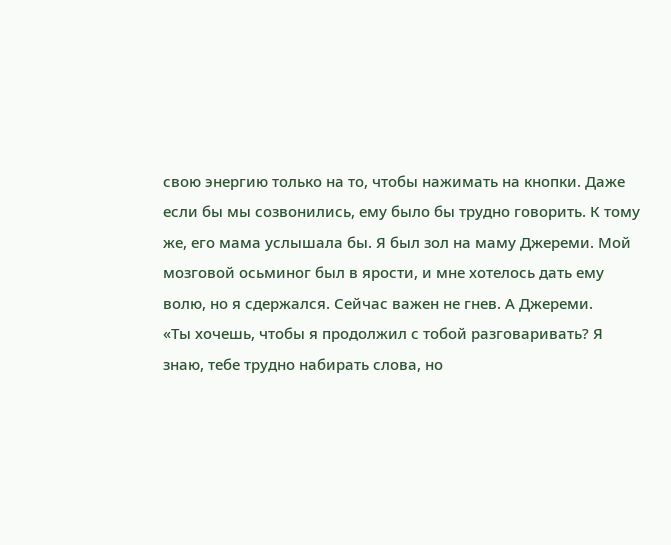свою энергию только на то, чтобы нажимать на кнопки. Даже если бы мы созвонились, ему было бы трудно говорить. К тому же, его мама услышала бы. Я был зол на маму Джереми. Мой мозговой осьминог был в ярости, и мне хотелось дать ему волю, но я сдержался. Сейчас важен не гнев. А Джереми.
«Ты хочешь, чтобы я продолжил с тобой разговаривать? Я знаю, тебе трудно набирать слова, но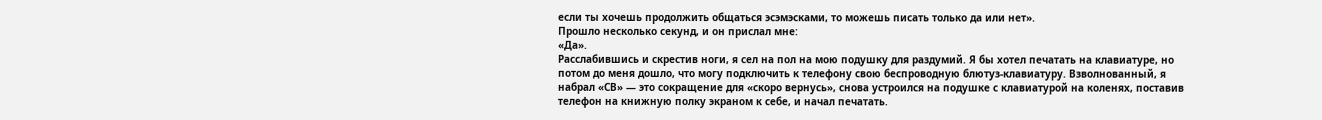если ты хочешь продолжить общаться эсэмэсками, то можешь писать только да или нет».
Прошло несколько секунд, и он прислал мне:
«Да».
Расслабившись и скрестив ноги, я сел на пол на мою подушку для раздумий. Я бы хотел печатать на клавиатуре, но потом до меня дошло, что могу подключить к телефону свою беспроводную блютуз-клавиатуру. Взволнованный, я набрал «СВ» — это сокращение для «скоро вернусь», снова устроился на подушке с клавиатурой на коленях, поставив телефон на книжную полку экраном к себе, и начал печатать.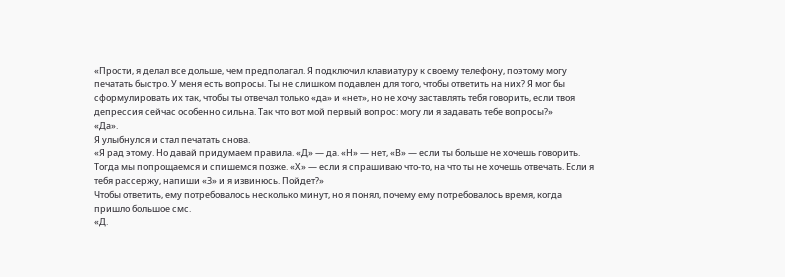«Прости, я делал все дольше, чем предполагал. Я подключил клавиатуру к своему телефону, поэтому могу печатать быстро. У меня есть вопросы. Ты не слишком подавлен для того, чтобы ответить на них? Я мог бы сформулировать их так, чтобы ты отвечал только «да» и «нет», но не хочу заставлять тебя говорить, если твоя депрессия сейчас особенно сильна. Так что вот мой первый вопрос: могу ли я задавать тебе вопросы?»
«Да».
Я улыбнулся и стал печатать снова.
«Я рад этому. Но давай придумаем правила. «Д» — да. «Н» — нет, «В» — если ты больше не хочешь говорить. Тогда мы попрощаемся и спишемся позже. «Х» — если я спрашиваю что-то, на что ты не хочешь отвечать. Если я тебя рассержу, напиши «З» и я извинюсь. Пойдет?»
Чтобы ответить, ему потребовалось несколько минут, но я понял, почему ему потребовалось время, когда пришло большое смс.
«Д.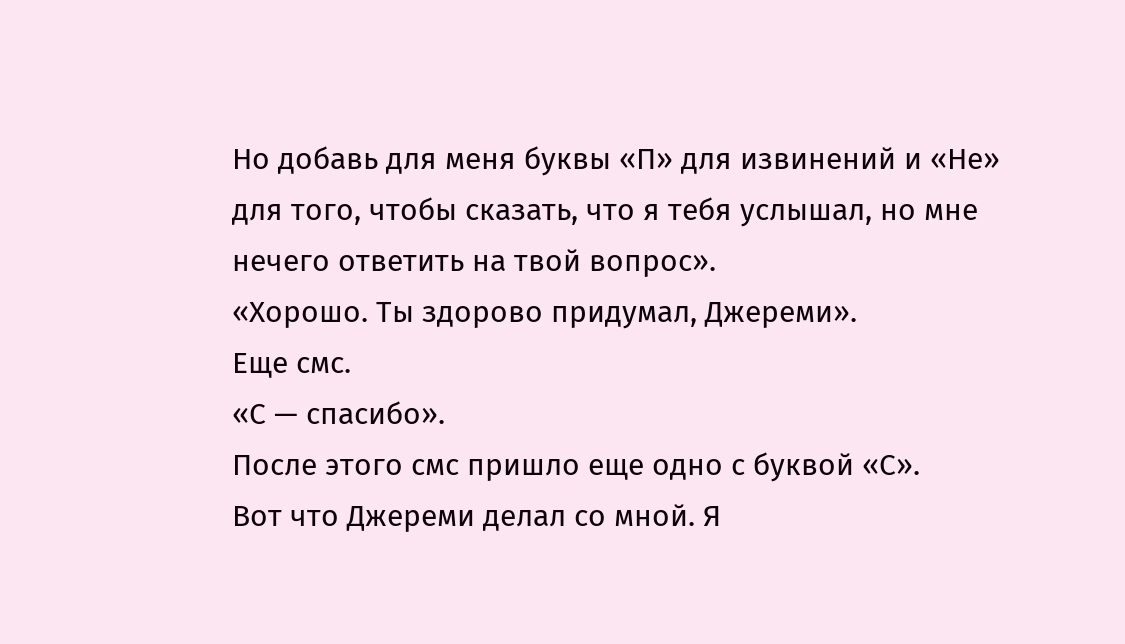Но добавь для меня буквы «П» для извинений и «Не» для того, чтобы сказать, что я тебя услышал, но мне нечего ответить на твой вопрос».
«Хорошо. Ты здорово придумал, Джереми».
Еще смс.
«С — спасибо».
После этого смс пришло еще одно с буквой «С».
Вот что Джереми делал со мной. Я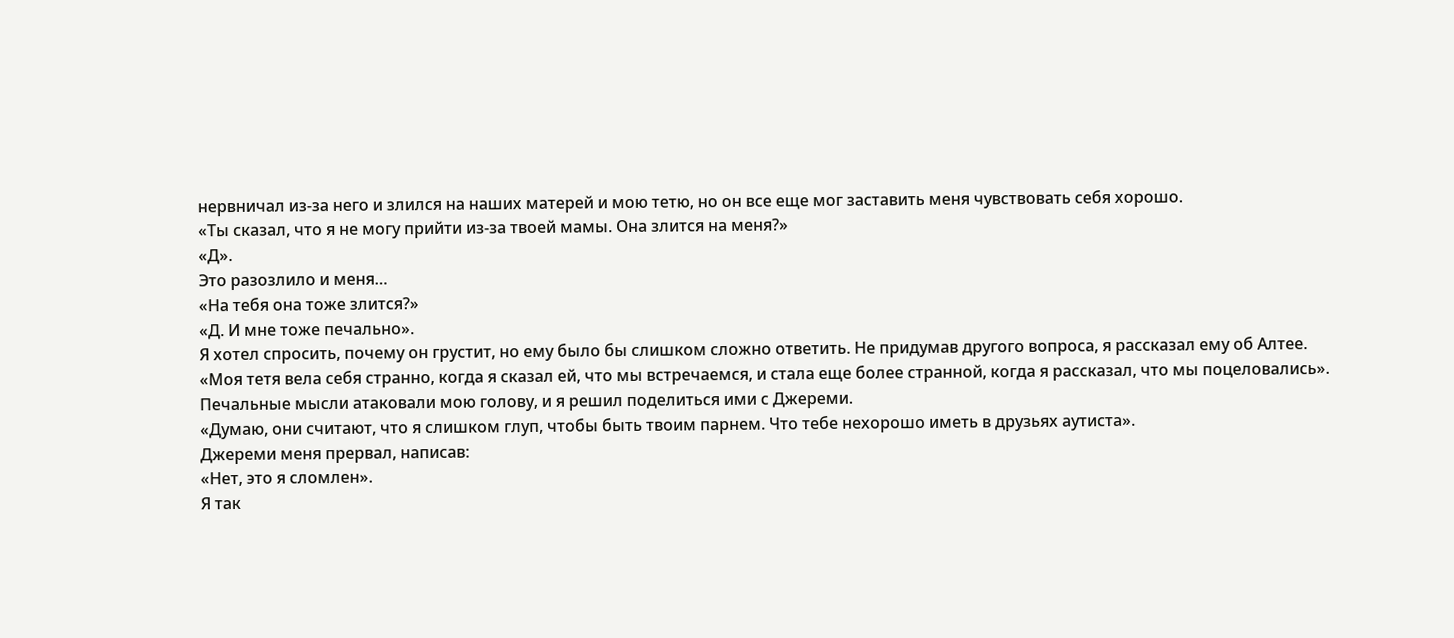нервничал из-за него и злился на наших матерей и мою тетю, но он все еще мог заставить меня чувствовать себя хорошо.
«Ты сказал, что я не могу прийти из-за твоей мамы. Она злится на меня?»
«Д».
Это разозлило и меня…
«На тебя она тоже злится?»
«Д. И мне тоже печально».
Я хотел спросить, почему он грустит, но ему было бы слишком сложно ответить. Не придумав другого вопроса, я рассказал ему об Алтее.
«Моя тетя вела себя странно, когда я сказал ей, что мы встречаемся, и стала еще более странной, когда я рассказал, что мы поцеловались».
Печальные мысли атаковали мою голову, и я решил поделиться ими с Джереми.
«Думаю, они считают, что я слишком глуп, чтобы быть твоим парнем. Что тебе нехорошо иметь в друзьях аутиста».
Джереми меня прервал, написав:
«Нет, это я сломлен».
Я так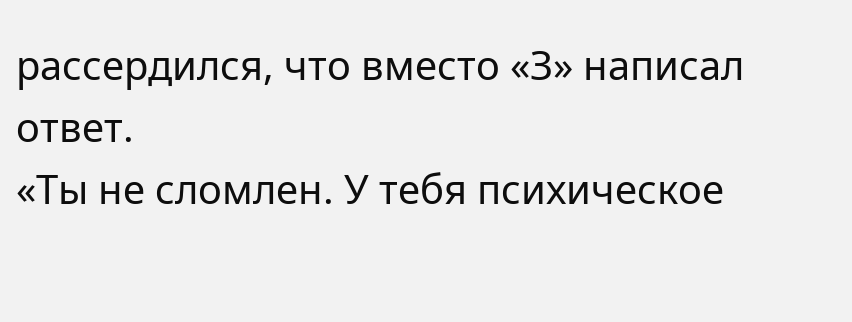рассердился, что вместо «З» написал ответ.
«Ты не сломлен. У тебя психическое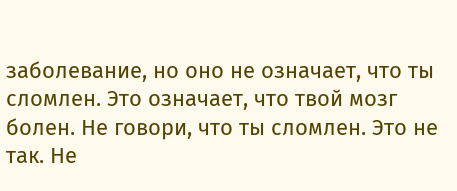заболевание, но оно не означает, что ты сломлен. Это означает, что твой мозг болен. Не говори, что ты сломлен. Это не так. Не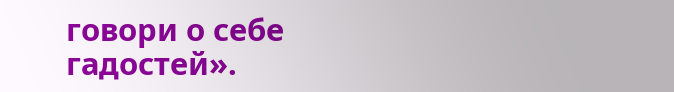говори о себе гадостей».